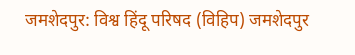जमशेदपुर: विश्व हिंदू परिषद (विहिप) जमशेदपुर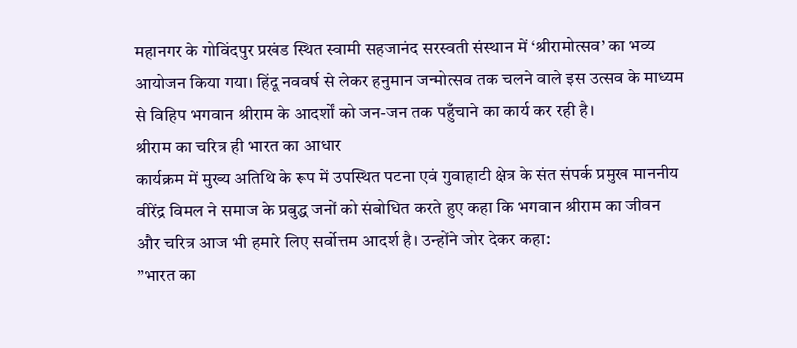महानगर के गोविंदपुर प्रखंड स्थित स्वामी सहजानंद सरस्वती संस्थान में ‘श्रीरामोत्सव’ का भव्य आयोजन किया गया। हिंदू नववर्ष से लेकर हनुमान जन्मोत्सव तक चलने वाले इस उत्सव के माध्यम से विहिप भगवान श्रीराम के आदर्शों को जन-जन तक पहुँचाने का कार्य कर रही है।
श्रीराम का चरित्र ही भारत का आधार
कार्यक्रम में मुख्य अतिथि के रूप में उपस्थित पटना एवं गुवाहाटी क्षेत्र के संत संपर्क प्रमुख माननीय वीरेंद्र विमल ने समाज के प्रबुद्ध जनों को संबोधित करते हुए कहा कि भगवान श्रीराम का जीवन और चरित्र आज भी हमारे लिए सर्वोत्तम आदर्श है। उन्होंने जोर देकर कहा:
”भारत का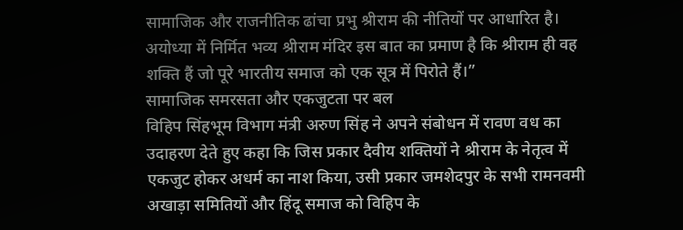सामाजिक और राजनीतिक ढांचा प्रभु श्रीराम की नीतियों पर आधारित है। अयोध्या में निर्मित भव्य श्रीराम मंदिर इस बात का प्रमाण है कि श्रीराम ही वह शक्ति हैं जो पूरे भारतीय समाज को एक सूत्र में पिरोते हैं।”
सामाजिक समरसता और एकजुटता पर बल
विहिप सिंहभूम विभाग मंत्री अरुण सिंह ने अपने संबोधन में रावण वध का उदाहरण देते हुए कहा कि जिस प्रकार दैवीय शक्तियों ने श्रीराम के नेतृत्व में एकजुट होकर अधर्म का नाश किया, उसी प्रकार जमशेदपुर के सभी रामनवमी अखाड़ा समितियों और हिंदू समाज को विहिप के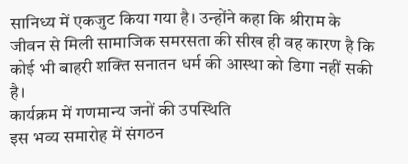सानिध्य में एकजुट किया गया है। उन्होंने कहा कि श्रीराम के जीवन से मिली सामाजिक समरसता की सीख ही वह कारण है कि कोई भी बाहरी शक्ति सनातन धर्म की आस्था को डिगा नहीं सकी है।
कार्यक्रम में गणमान्य जनों की उपस्थिति
इस भव्य समारोह में संगठन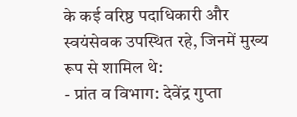के कई वरिष्ठ पदाधिकारी और स्वयंसेवक उपस्थित रहे, जिनमें मुख्य रूप से शामिल थे:
- प्रांत व विभाग: देवेंद्र गुप्ता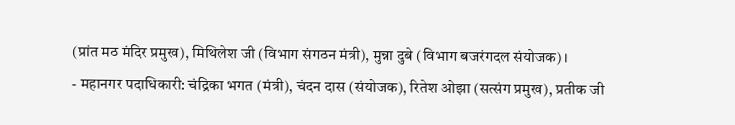(प्रांत मठ मंदिर प्रमुख), मिथिलेश जी (विभाग संगठन मंत्री), मुन्ना दुबे (विभाग बजरंगदल संयोजक)।
- महानगर पदाधिकारी: चंद्रिका भगत (मंत्री), चंदन दास (संयोजक), रितेश ओझा (सत्संग प्रमुख), प्रतीक जी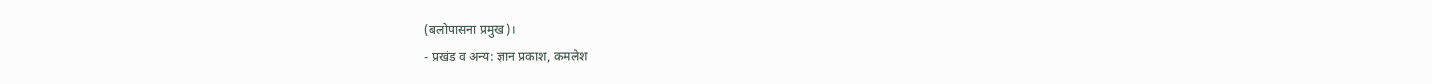(बलोपासना प्रमुख)।
- प्रखंड व अन्य: ज्ञान प्रकाश, कमलेश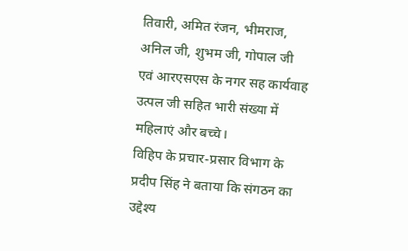तिवारी, अमित रंजन, भीमराज, अनिल जी, शुभम जी, गोपाल जी एवं आरएसएस के नगर सह कार्यवाह उत्पल जी सहित भारी संख्या में महिलाएं और बच्चे।
विहिप के प्रचार-प्रसार विभाग के प्रदीप सिंह ने बताया कि संगठन का उद्देश्य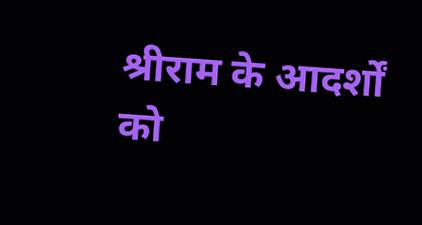श्रीराम के आदर्शों को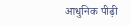आधुनिक पीढ़ी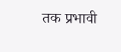तक प्रभावी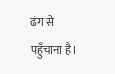ढंग से पहुँचाना है।